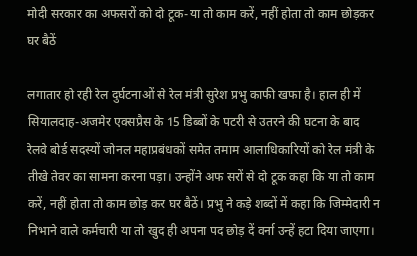मोदी सरकार का अफसरों को दो टूक-या तो काम करें, नहीं होता तो काम छोड़कर घर बैठें

लगातार हो रही रेल दुर्घटनाओं से रेल मंत्री सुरेश प्रभु काफी खफा है। हाल ही में सियालदाह-अजमेर एक्सप्रैस के 15 डिब्बों के पटरी से उतरने की घटना के बाद रेलवे बोर्ड सदस्यों जोनल महाप्रबंधकों समेत तमाम आलाधिकारियों को रेल मंत्री के तीखे तेवर का सामना करना पड़ा। उन्होंने अफ सरों से दो टूक कहा कि या तो काम करें, नहीं होता तो काम छोड़ कर घर बैठें। प्रभु ने कड़े शब्दों में कहा कि जिम्मेदारी न निभाने वाले कर्मचारी या तो खुद ही अपना पद छोड़ दें वर्ना उन्हें हटा दिया जाएगा।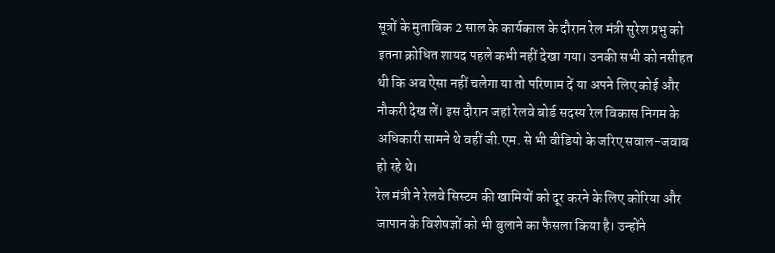सूत्रों के मुताबिक 2 साल के कार्यकाल के दौरान रेल मंत्री सुरेश प्रभु को इतना क्रोधित शायद पहले कभी नहीं देखा गया। उनकी सभी को नसीहत थी कि अब ऐसा नहीं चलेगा या तो परिणाम दें या अपने लिए कोई और नौकरी देख लें। इस दौरान जहां रेलवे बोर्ड सदस्य रेल विकास निगम के अधिकारी सामने थे वहीं जी.एम. से भी वीडियो के जरिए सवाल-जवाब हो रहे थे।
रेल मंत्री ने रेलवे सिस्टम की खामियों को दूर करने के लिए कोरिया और जापान के विशेषज्ञों को भी बुलाने का फैसला किया है। उन्होंने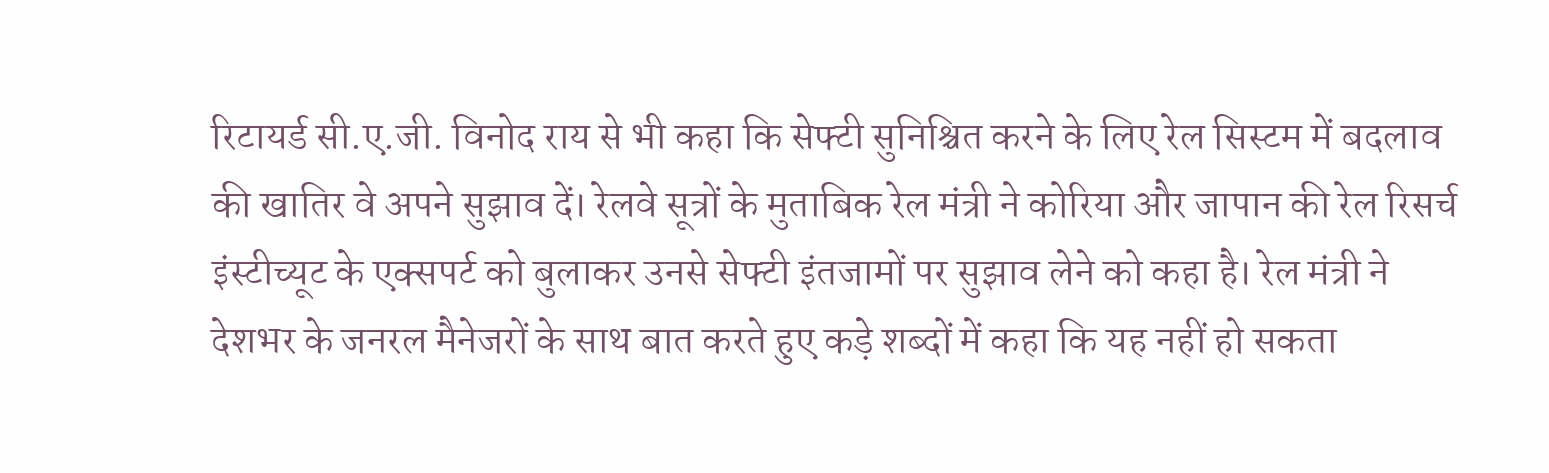रिटायर्ड सी.ए.जी. विनोद राय से भी कहा कि सेफ्टी सुनिश्चित करने के लिए रेल सिस्टम में बदलाव की खातिर वे अपने सुझाव दें। रेलवे सूत्रों के मुताबिक रेल मंत्री ने कोरिया और जापान की रेल रिसर्च इंस्टीच्यूट के एक्सपर्ट को बुलाकर उनसे सेफ्टी इंतजामों पर सुझाव लेने को कहा है। रेल मंत्री ने देशभर के जनरल मैनेजरों के साथ बात करते हुए कड़े शब्दों में कहा कि यह नहीं हो सकता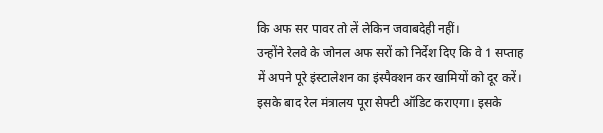कि अफ सर पावर तो लें लेकिन जवाबदेही नहीं।
उन्होंने रेलवे के जोनल अफ सरों को निर्देश दिए कि वे 1 सप्ताह में अपने पूरे इंस्टालेशन का इंस्पैक्शन कर खामियों को दूर करें। इसके बाद रेल मंत्रालय पूरा सेफ्टी ऑडिट कराएगा। इसके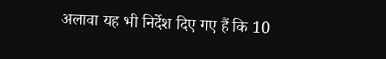अलावा यह भी निर्देश दिए गए हैं कि 10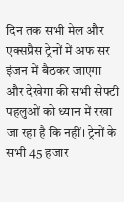दिन तक सभी मेल और एक्सप्रैस ट्रेनों में अफ सर इंजन में बैठकर जाएगा और देखेगा की सभी सेफ्टी पहलुओं को ध्यान में रखा जा रहा है कि नहीं। ट्रेनों के सभी 45 हजार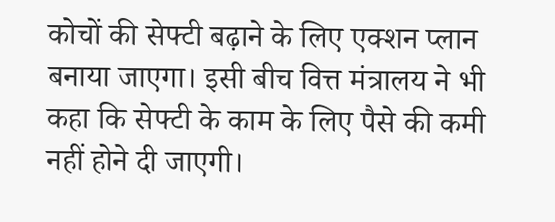कोचों की सेफ्टी बढ़ाने के लिए एक्शन प्लान बनाया जाएगा। इसी बीच वित्त मंत्रालय ने भी कहा कि सेफ्टी के काम के लिए पैसे की कमी नहीं होने दी जाएगी।